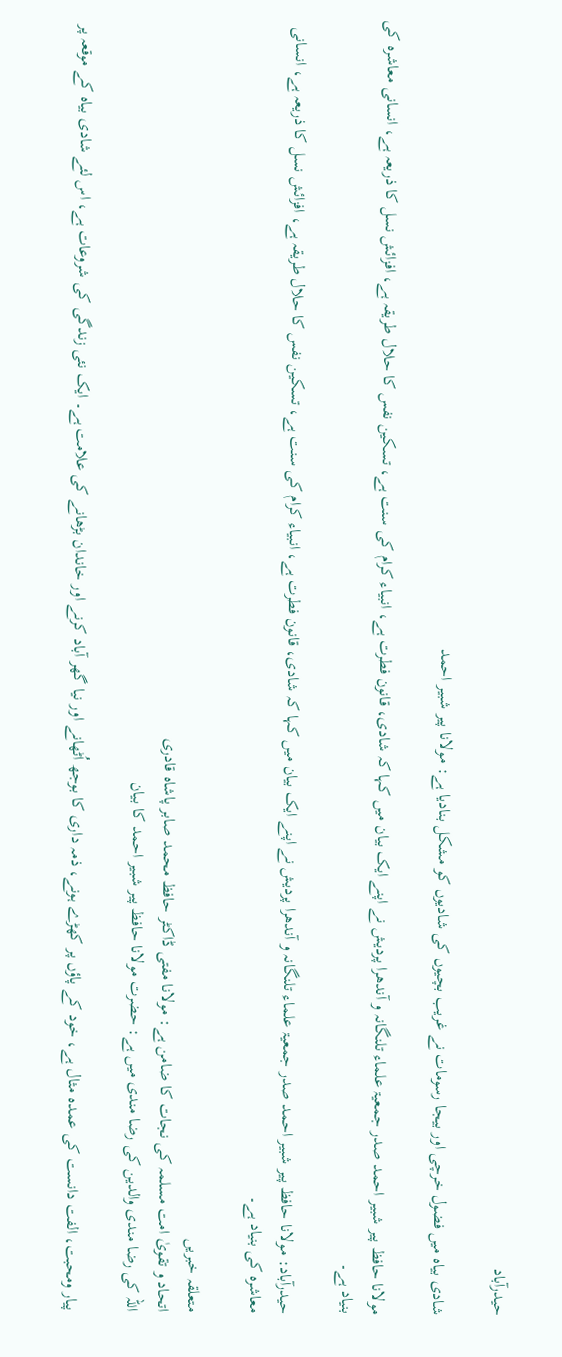حیدرآباد

شادی بیاہ میں فضول خرچی اور بیجا رسومات نے غریب بچیوں کی شادیوں کو مشکل بنادیا ہے: مولانا پیر شبیر احمد

مولانا حافظ پیر شبیر احمد صدر جمعیۃ علماء تلنگانہ و آندھرا پردیش نے اپنے ایک بیان میں کہا کہ شادی، قانون فطرت ہے، انبیاء کرام کی سنت ہے، تسکین نفس کا حلال طریقہ ہے، افزائش نسل کا ذریعہ ہے، انسانی معاشرہ کی بنیاد ہے۔

حیدرآباد: مولانا حافظ پیر شبیر احمد صدر جمعیۃ علماء تلنگانہ و آندھرا پردیش نے اپنے ایک بیان میں کہا کہ شادی، قانون فطرت ہے، انبیاء کرام کی سنت ہے، تسکین نفس کا حلال طریقہ ہے، افزائش نسل کا ذریعہ ہے، انسانی معاشرہ کی بنیاد ہے۔

متعلقہ خبریں
اتحاد و تقویٰ امت مسلمہ کی نجات کا ضامن ہے: مولانا مفتی ڈاکٹر حافظ محمد صابر پاشاہ قادری
اللہ کی رضا مندی والدین کی رضا مندی میں ہے: حضرت مولانا حافظ پیر شبیر احمد کا بیان

پیار ومحبت، الفت دانست کی عمدہ مثال ہے، خود کے پاؤں پر کھڑے ہونے، ذمہ داری کا بوجھ اُٹھانے اور نیا گھر آباد کرنے اور خاندان بڑھانے کی علامت ہے۔ ایک نئی زندگی کی شروعات ہے، اس لئے شادی بیاہ کے موقعہ پر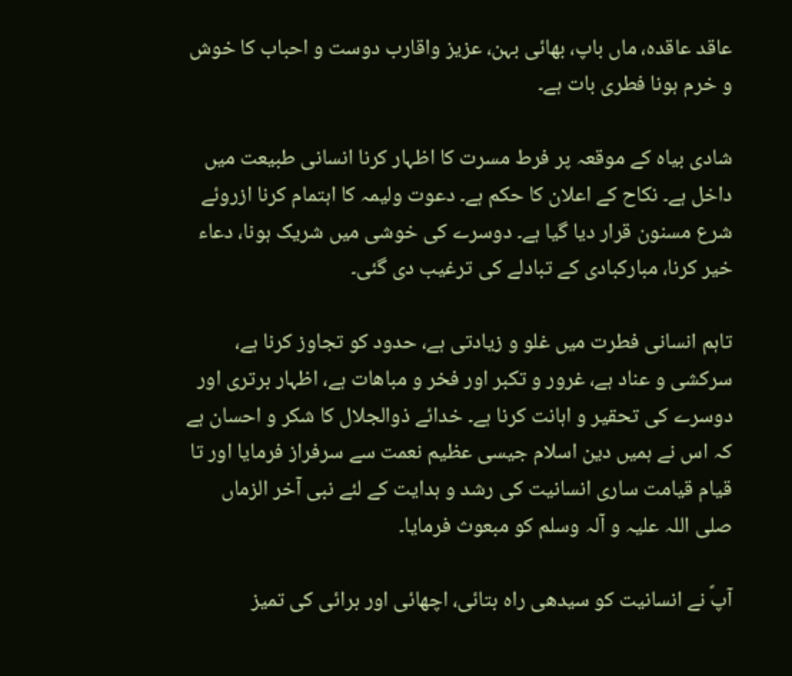عاقد عاقدہ، ماں باپ، بھائی بہن، عزیز واقارب دوست و احباب کا خوش و خرم ہونا فطری بات ہے۔

شادی بیاہ کے موقعہ پر فرط مسرت کا اظہار کرنا انسانی طبیعت میں داخل ہے۔ نکاح کے اعلان کا حکم ہے۔ دعوت ولیمہ کا اہتمام کرنا ازروئے شرع مسنون قرار دیا گیا ہے۔ دوسرے کی خوشی میں شریک ہونا، دعاء خیر کرنا، مبارکبادی کے تبادلے کی ترغیب دی گئی۔

تاہم انسانی فطرت میں غلو و زیادتی ہے، حدود کو تجاوز کرنا ہے، سرکشی و عناد ہے، غرور و تکبر اور فخر و مباھات ہے، اظہار برتری اور دوسرے کی تحقیر و اہانت کرنا ہے۔ خدائے ذوالجلال کا شکر و احسان ہے کہ اس نے ہمیں دین اسلام جیسی عظیم نعمت سے سرفراز فرمایا اور تا قیام قیامت ساری انسانیت کی رشد و ہدایت کے لئے نبی آخر الزماں صلی اللہ علیہ و آلہ وسلم کو مبعوث فرمایا۔

آپؐ نے انسانیت کو سیدھی راہ بتائی، اچھائی اور برائی کی تمیز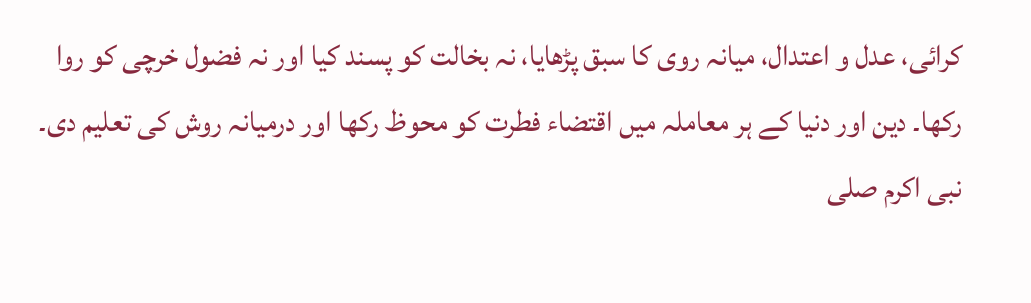کرائی، عدل و اعتدال، میانہ روی کا سبق پڑھایا، نہ بخالت کو پسند کیا اور نہ فضول خرچی کو روا رکھا۔ دین اور دنیا کے ہر معاملہ میں اقتضاء فطرت کو محوظ رکھا اور درمیانہ روش کی تعلیم دی۔ نبی اکرم صلى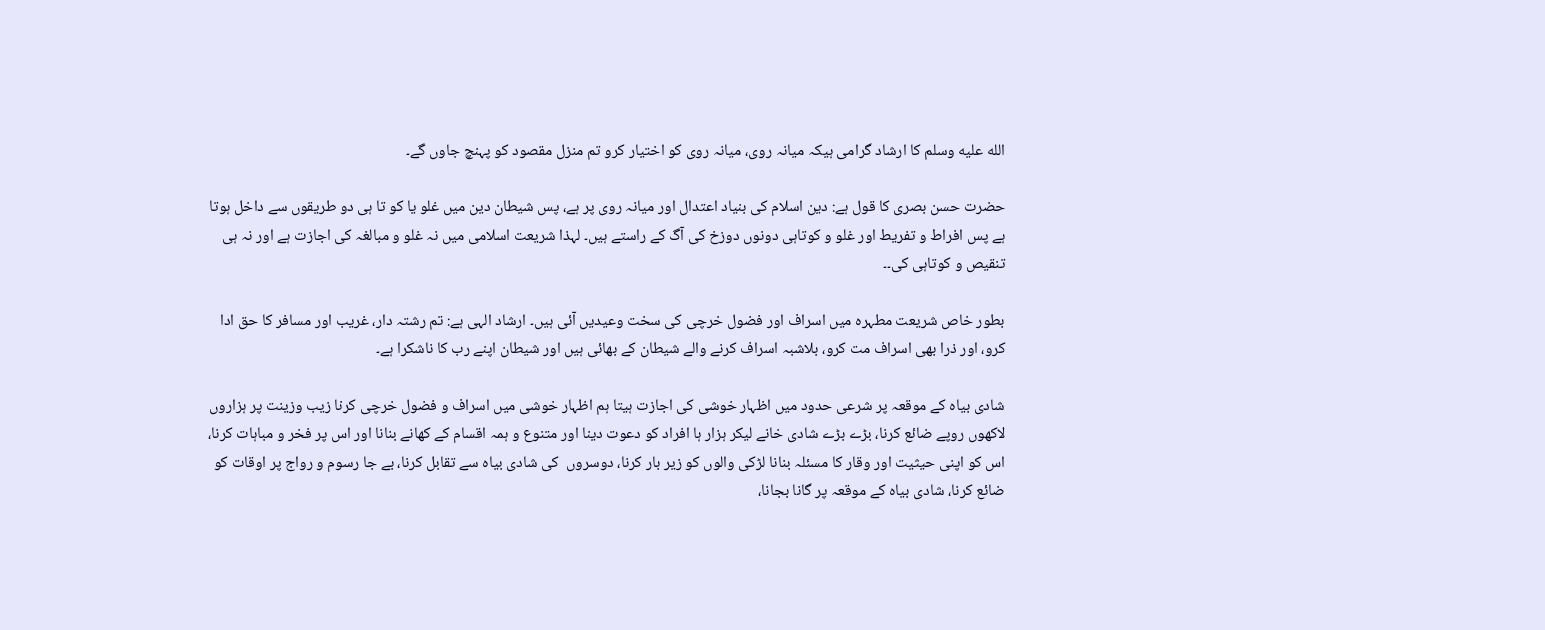الله عليه وسلم کا ارشاد گرامی ہیکہ میانہ روی، میانہ روی کو اختیار کرو تم منزل مقصود کو پہنچ جاوں گے۔

حضرت حسن بصری کا قول ہے: دین اسلام کی بنیاد اعتدال اور میانہ روی پر ہے، پس شیطان دین میں غلو یا کو تا ہی دو طریقوں سے داخل ہوتا ہے پس افراط و تفریط اور غلو و کوتاہی دونوں دوزخ کی آگ کے راستے ہیں۔ لہذا شریعت اسلامی میں نہ غلو و مبالغہ کی اجازت ہے اور نہ ہی تنقیص و کوتاہی کی۔۔

بطور خاص شریعت مطہرہ میں اسراف اور فضول خرچی کی سخت وعیدیں آئی ہیں۔ ارشاد الہی ہے: تم رشتہ دار، غریب اور مسافر کا حق ادا کرو، اور ذرا بھی اسراف مت کرو، بلاشبہ اسراف کرنے والے شیطان کے بھائی ہیں اور شیطان اپنے رب کا ناشکرا ہے۔

شادی بیاہ کے موقعہ پر شرعی حدود میں اظہار خوشی کی اجازت ہیتا ہم اظہار خوشی میں اسراف و فضول خرچی کرنا زیب وزینت پر ہزاروں لاکھوں روپے ضائع کرنا، بڑے بڑے شادی خانے لیکر ہزار ہا افراد کو دعوت دینا اور متنوع و ہمہ اقسام کے کھانے بنانا اور اس پر فخر و مباہات کرنا، اس کو اپنی حیثیت اور وقار کا مسئلہ بنانا لڑکی والوں کو زیر بار کرنا، دوسروں  کی شادی بیاہ سے تقابل کرنا، بے جا رسوم و رواج پر اوقات کو ضائع کرنا، شادی بیاہ کے موقعہ پر گانا بجانا،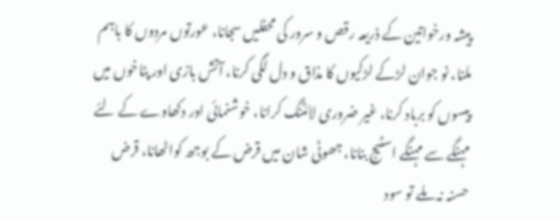پیشہ ورخواتین کے ذریعہ رقص و سرور کی محفلیں سجانا، عورتوں مردوں کا باہم ملنا، نو جوان لڑکے لڑکیوں کا مذاق و دل لگی کرنا، آتش بازی اور پٹاخوں میں پیسوں کو برباد کرنا، غیر ضروری لائٹنگ کرانا، خوشنمائی اور دکھاوے کے لئے مہنگے سے مہنگے اسٹیج بنانا، جھوٹی شان میں قرض کے بوجھ کواٹھانا، قرض حسنہ نہ ملے تو سود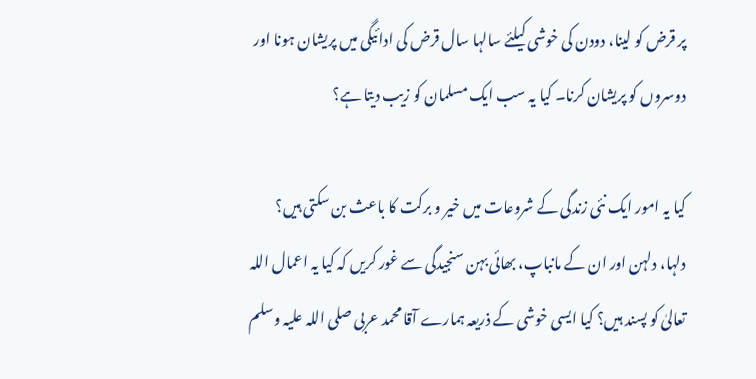پر قرض کو لینا، دودن کی خوشی کیلئے سالہا سال قرض کی ادائیگی میں پریشان ہونا اور دوسروں کو پریشان کرنا۔ کیا یہ سب ایک مسلمان کو زیب دیتا ہے؟

کیا یہ امور ایک نئی زندگی کے شروعات میں خیر و برکت کا باعث بن سکتی ہیں؟ دلہا، دلہن اور ان کے مانباپ، بھائی بہن سنجیدگی سے غور کریں کہ کیا یہ اعمال اللہ تعالیٰ کو پسند ہیں؟ کیا ایسی خوشی کے ذریعہ ہمارے آقا محمد عربی صلی اللہ علیہ وسلم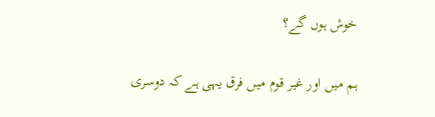خوش ہوں گے؟

ہم میں اور غیر قوم میں فرق یہی ہے کہ دوسری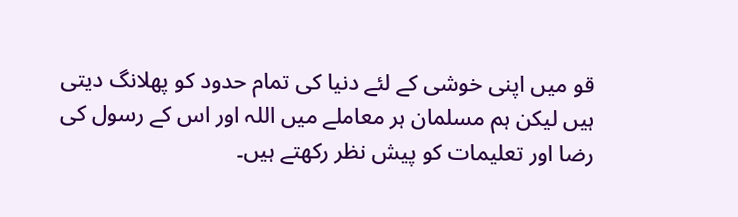قو میں اپنی خوشی کے لئے دنیا کی تمام حدود کو پھلانگ دیتی ہیں لیکن ہم مسلمان ہر معاملے میں اللہ اور اس کے رسول کی رضا اور تعلیمات کو پیش نظر رکھتے ہیں۔